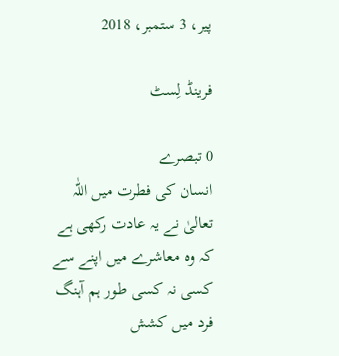پیر، 3 ستمبر، 2018

فرینڈ لِسٹ

0 تبصرے
انسان کی فطرت میں اللّٰہ تعالیٰ نے یہ عادت رکھی ہے کہ وہ معاشرے میں اپنے سے کسی نہ کسی طور ہم آہنگ فرد میں کشش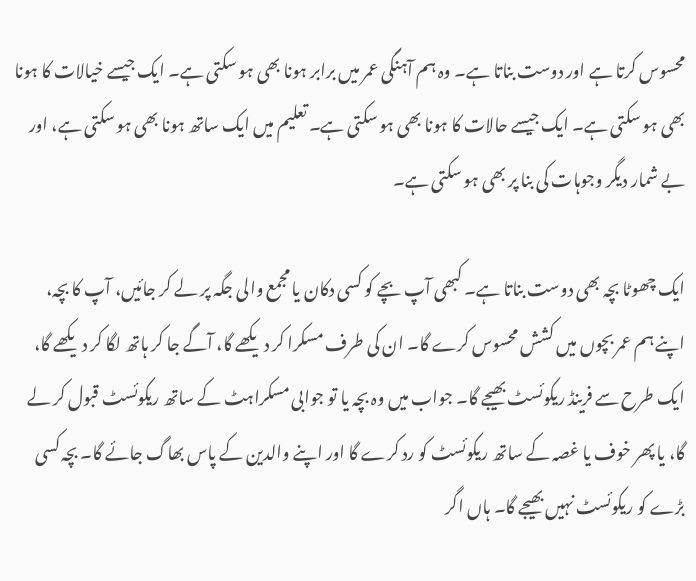محسوس کرتا ہے اور دوست بناتا ہے۔ وہ ہم آہنگی عمر میں برابر ہونا بھی ہو سکتی ہے۔ ایک جیسے خیالات کا ہونا بھی ہو سکتی ہے۔ ایک جیسے حالات کا ہونا بھی ہو سکتی ہے۔ تعلیم میں ایک ساتھ ہونا بھی ہو سکتی ہے، اور بے شمار دیگر وجوہات کی بنا پر بھی ہو سکتی ہے۔

ایک چھوٹا بچہ بھی دوست بناتا ہے۔ کبھی آپ بچے کو کسی دکان یا مجمع والی جگہ پر لے کر جائیں، آپ کا بچہ، اپنے ہم عمر بچوں میں کشش محسوس کرے گا۔ ان کی طرف مسکرا کر دیکھے گا، آگے جا کر ہاتھ لگا کر دیکھے گا، ایک طرح سے فرینڈ ریکوئسٹ بھیجے گا۔ جواب میں وہ بچہ یا تو جوابی مسکراہٹ کے ساتھ ریکوئسٹ قبول کر لے گا، یا پھر خوف یا غصہ کے ساتھ ریکوئسٹ کو رد کرے گا اور اپنے والدین کے پاس بھاگ جائے گا۔ بچہ کسی بڑے کو ریکوئسٹ نہیں بھیجے گا۔ ہاں اگر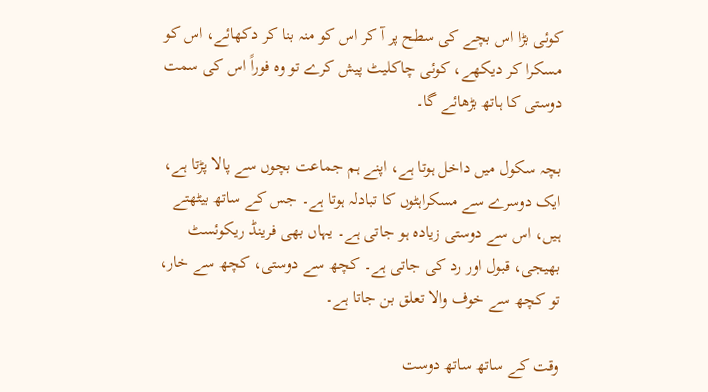کوئی بڑا اس بچے کی سطح پر آ کر اس کو منہ بنا کر دکھائے، اس کو مسکرا کر دیکھے، کوئی چاکلیٹ پیش کرے تو وہ فوراً اس کی سمت دوستی کا ہاتھ بڑھائے گا۔

بچہ سکول میں داخل ہوتا ہے، اپنے ہم جماعت بچوں سے پالا پڑتا ہے، ایک دوسرے سے مسکراہٹوں کا تبادلہ ہوتا ہے۔ جس کے ساتھ بیٹھتے ہیں، اس سے دوستی زیادہ ہو جاتی ہے۔ یہاں بھی فرینڈ ریکوئسٹ بھیجی، قبول اور رد کی جاتی ہے۔ کچھ سے دوستی، کچھ سے خار، تو کچھ سے خوف والا تعلق بن جاتا ہے۔

وقت کے ساتھ ساتھ دوست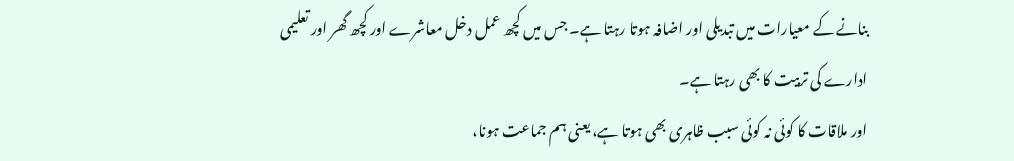بنانے کے معیارات میں تبدیلی اور اضافہ ہوتا رہتا ہے۔ جس میں کچھ عمل دخل معاشرے اور کچھ گھر اور تعلیمی ادارے کی تربیت کا بھی رہتا ہے۔
اور ملاقات کا کوئی نہ کوئی سبب ظاہری بھی ہوتا ہے، یعنی ہم جماعت ہونا،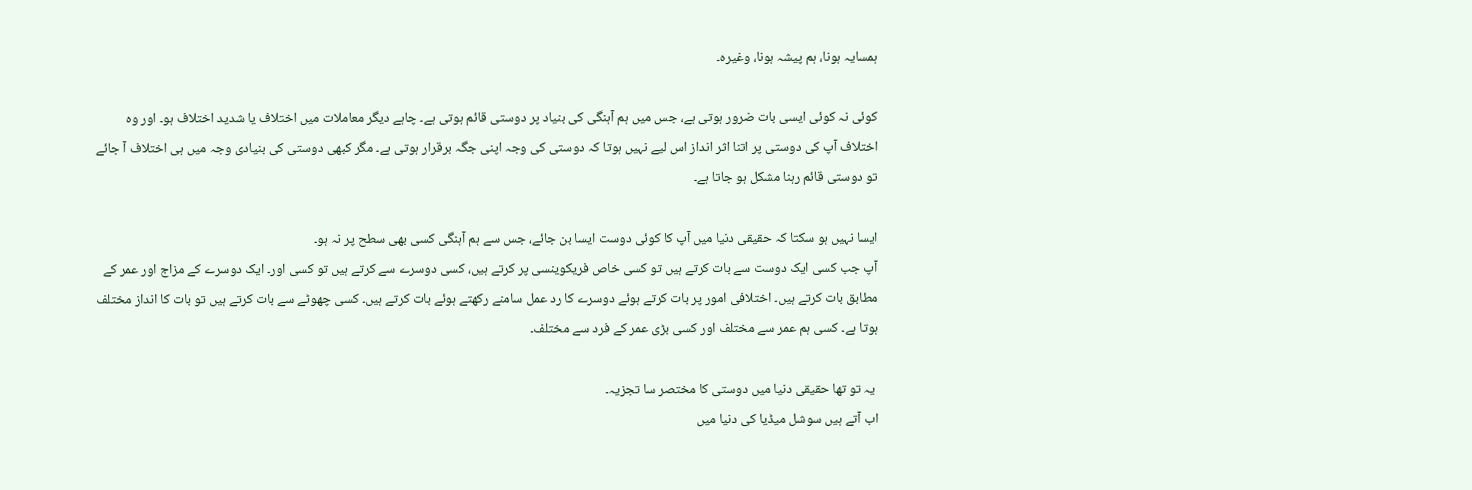ہمسایہ ہونا، ہم پیشہ ہونا، وغیرہ۔

کوئی نہ کوئی ایسی بات ضرور ہوتی ہے، جس میں ہم آہنگی کی بنیاد پر دوستی قائم ہوتی ہے۔ چاہے دیگر معاملات میں اختلاف یا شدید اختلاف ہو۔ اور وہ اختلاف آپ کی دوستی پر اتنا اثر انداز اس لیے نہیں ہوتا کہ دوستی کی وجہ اپنی جگہ برقرار ہوتی ہے۔ مگر کبھی دوستی کی بنیادی وجہ میں ہی اختلاف آ جائے تو دوستی قائم رہنا مشکل ہو جاتا ہے۔

ایسا نہیں ہو سکتا کہ حقیقی دنیا میں آپ کا کوئی دوست ایسا بن جائے، جس سے ہم آہنگی کسی بھی سطح پر نہ ہو۔
آپ جب کسی ایک دوست سے بات کرتے ہیں تو کسی خاص فریکوینسی پر کرتے ہیں، کسی دوسرے سے کرتے ہیں تو کسی اور۔ ایک دوسرے کے مزاج اور عمر کے مطابق بات کرتے ہیں۔ اختلافی امور پر بات کرتے ہوئے دوسرے کا رد عمل سامنے رکھتے ہوئے بات کرتے ہیں۔ کسی چھوٹے سے بات کرتے ہیں تو بات کا انداز مختلف ہوتا ہے۔ کسی ہم عمر سے مختلف اور کسی بڑی عمر کے فرد سے مختلف۔

 یہ تو تھا حقیقی دنیا میں دوستی کا مختصر سا تجزیہ۔
اب آتے ہیں سوشل میڈیا کی دنیا میں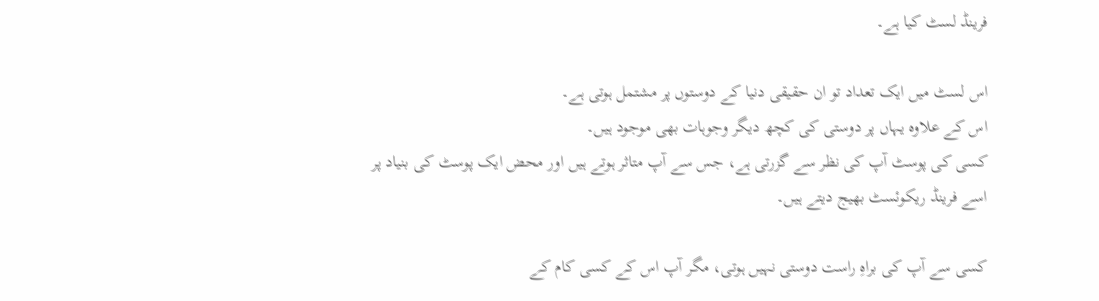فرینڈ لسٹ کیا ہے۔

اس لسٹ میں ایک تعداد تو ان حقیقی دنیا کے دوستوں پر مشتمل ہوتی ہے۔
اس کے علاوہ یہاں پر دوستی کی کچھ دیگر وجوہات بھی موجود ہیں۔
کسی کی پوسٹ آپ کی نظر سے گزرتی ہے، جس سے آپ متاثر ہوتے ہیں اور محض ایک پوسٹ کی بنیاد پر اسے فرینڈ ریکوئسٹ بھیج دیتے ہیں۔

کسی سے آپ کی براہِ راست دوستی نہیں ہوتی، مگر آپ اس کے کسی کام کے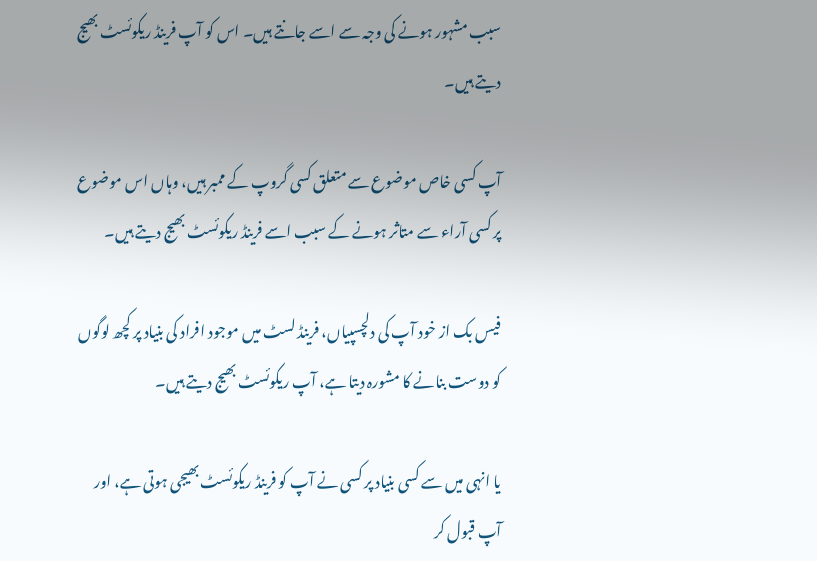سبب مشہور ہونے کی وجہ سے اسے جانتے ہیں۔ اس کو آپ فرینڈ ریکوئسٹ بھیج دیتے ہیں۔

آپ کسی خاص موضوع سے متعلق کسی گروپ کے ممبر ہیں، وہاں اس موضوع پر کسی آراء سے متاثر ہونے کے سبب اسے فرینڈ ریکوئسٹ بھیج دیتے ہیں۔

فیس بک از خود آپ کی دلچسپیاں، فرینڈ لسٹ میں موجود افراد کی بنیاد پر کچھ لوگوں کو دوست بنانے کا مشورہ دیتا ہے، آپ ریکوئسٹ بھیج دیتے ہیں۔

یا انہی میں سے کسی بنیاد پر کسی نے آپ کو فرینڈ ریکوئسٹ بھیجی ہوتی ہے، اور آپ قبول کر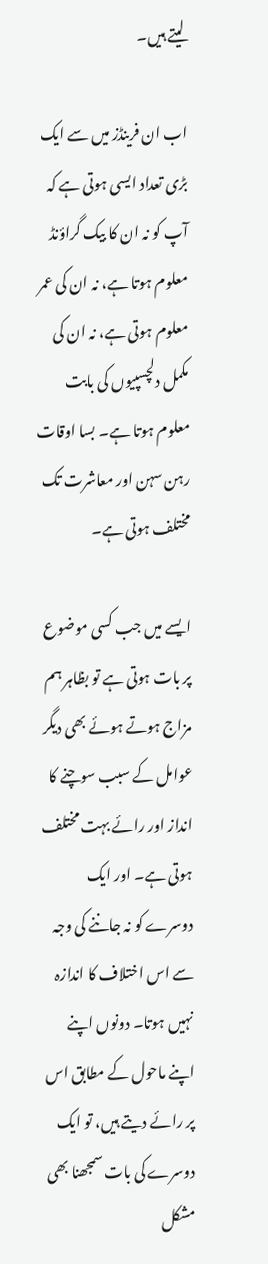لیتے ہیں۔

اب ان فرینڈز میں سے ایک بڑی تعداد ایسی ہوتی ہے کہ آپ کو نہ ان کا بیک گراؤنڈ معلوم ہوتا ہے، نہ ان کی عمر معلوم ہوتی ہے، نہ ان کی مکمل دلچسپیوں کی بابت معلوم ہوتا ہے۔ بسا اوقات رہن سہن اور معاشرت تک مختلف ہوتی ہے۔

ایسے میں جب کسی موضوع پر بات ہوتی ہے تو بظاہر ہم مزاج ہوتے ہوئے بھی دیگر عوامل کے سبب سوچنے کا انداز اور رائے بہت مختلف ہوتی ہے۔ اور ایک دوسرے کو نہ جاننے کی وجہ سے اس اختلاف کا اندازہ نہیں ہوتا۔ دونوں اپنے اپنے ماحول کے مطابق اس پر رائے دیتے ہیں، تو ایک دوسرے کی بات سمجھنا بھی مشکل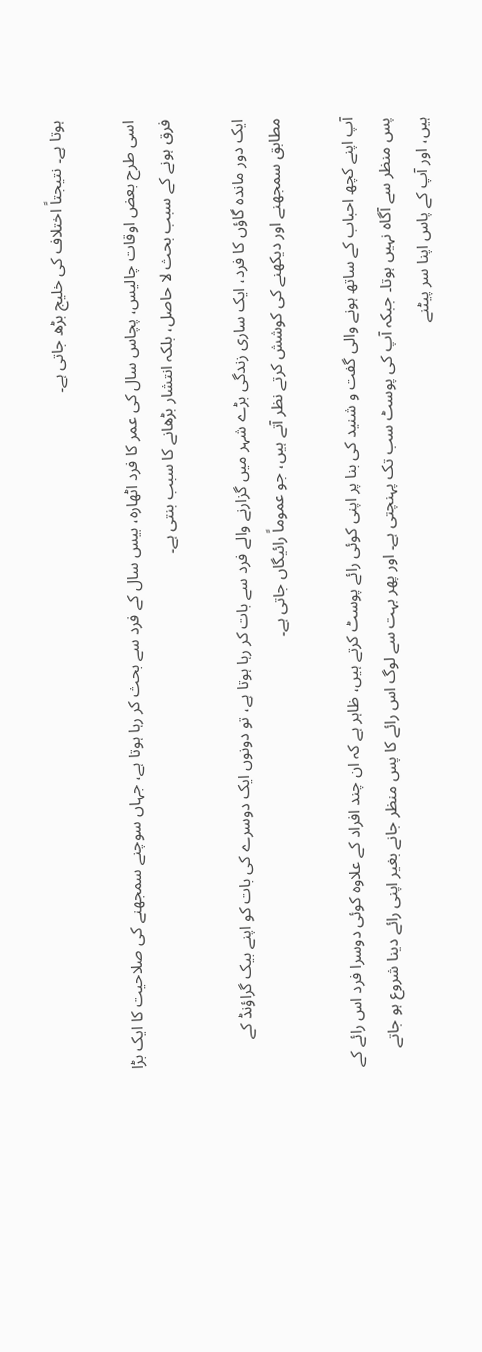ہوتا ہے۔ نتیجتاً اختلاف کی خلیج بڑھ جاتی ہے۔

اسی طرح بعض اوقات چالیس، پچاس سال کی عمر کا فرد اٹھارہ، بیس سال کے فرد سے بحث کر رہا ہوتا ہے، جہاں سوچنے سمجھنے کی صلاحیت کا ایک بڑا فرق ہونے کے سبب بحث لا حاصل، بلکہ انتشار بڑھانے کا سبب بنتی ہے۔

ایک دور ماندہ گاؤں کا فرد، ایک ساری زندگی بڑے شہر میں گزارنے والے فرد سے بات کر رہا ہوتا ہے، تو دونوں ایک دوسرے کی بات کو اپنے بیک گراؤنڈ کے مطابق سمجھنے اور دیکھنے کی کوشش کرتے نظر آتے ہیں، جو عموماً رائیگاں جاتی ہے۔

آپ اپنے کچھ احباب کے ساتھ ہونے والی گفت و شنید کی بنا پر اپنی کوئی رائے پوسٹ کرتے ہیں، ظاہر ہے کہ ان چند افراد کے علاوہ کوئی دوسرا فرد اس رائے کے پس منظر سے آگاہ نہیں ہوتا۔ جبکہ آپ کی پوسٹ سب تک پہنچتی ہے۔ اور پھر بہت سے لوگ اس رائے کا پس منظر جانے بغیر اپنی رائے دینا شروع ہو جاتے ہیں، اور آپ کے پاس اپنا سر پیٹنے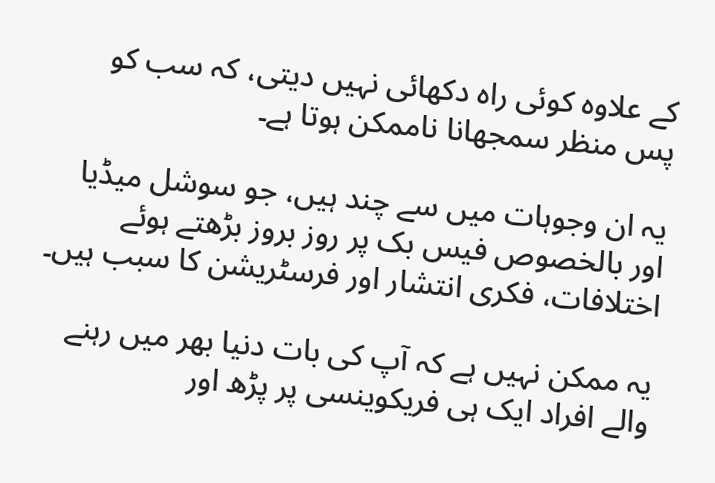کے علاوہ کوئی راہ دکھائی نہیں دیتی، کہ سب کو پس منظر سمجھانا ناممکن ہوتا ہے۔

یہ ان وجوہات میں سے چند ہیں، جو سوشل میڈیا اور بالخصوص فیس بک پر روز بروز بڑھتے ہوئے اختلافات، فکری انتشار اور فرسٹریشن کا سبب ہیں۔

یہ ممکن نہیں ہے کہ آپ کی بات دنیا بھر میں رہنے والے افراد ایک ہی فریکوینسی پر پڑھ اور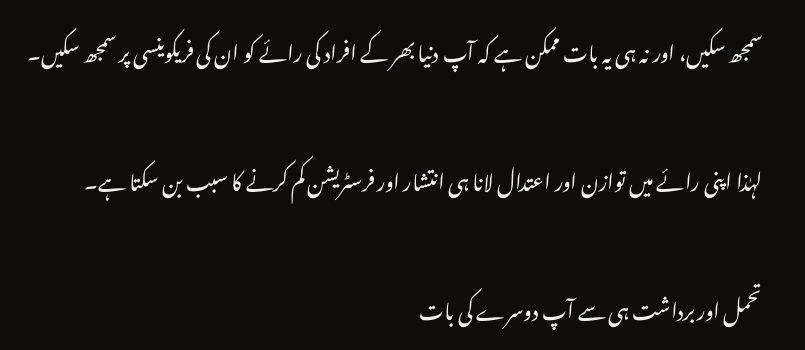سمجھ سکیں، اور نہ ہی یہ بات ممکن ہے کہ آپ دنیا بھر کے افراد کی رائے کو ان کی فریکوینسی پر سمجھ سکیں۔

لہٰذا اپنی رائے میں توازن اور اعتدال لانا ہی انتشار اور فرسٹریشن کم کرنے کا سبب بن سکتا ہے۔

تحمل اور برداشت ہی سے آپ دوسرے کی بات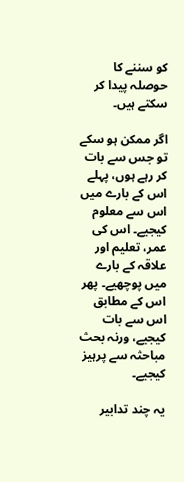کو سننے کا حوصلہ پیدا کر سکتے ہیں۔

اگر ممکن ہو سکے تو جس سے بات کر رہے ہوں، پہلے اس کے بارے میں اس سے معلوم کیجیے۔ اس کی عمر، تعلیم اور علاقہ کے بارے میں پوچھیے۔ پھر اس کے مطابق اس سے بات کیجیے، ورنہ بحث مباحثہ سے پرہیز کیجیے۔

یہ چند تدابیر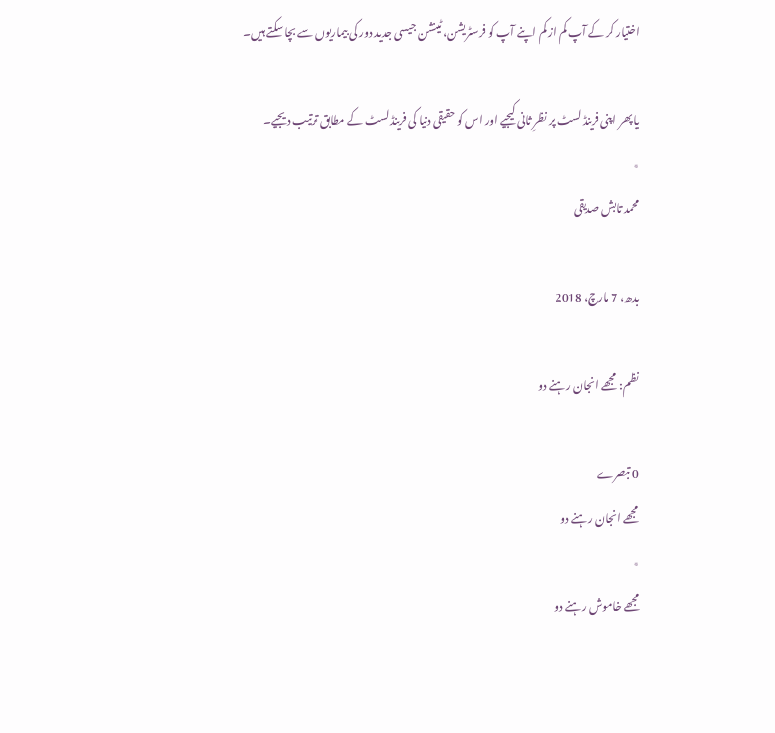اختیار کر کے آپ کم از کم اپنے آپ کو فرسٹریشن، ٹینشن جیسی جدید دور کی بیماریوں سے بچا سکتے ہیں۔

یا پھر اپنی فرینڈ لسٹ پر نظرِ ثانی کیجیے اور اس کو حقیقی دنیا کی فرینڈ لسٹ کے مطابق ترتیب دیجیے۔
٭
محمد تابش صدیقی

بدھ، 7 مارچ، 2018

نظم: مجھے انجان رہنے دو

0 تبصرے
مجھے انجان رہنے دو
٭
مجھے خاموش رہنے دو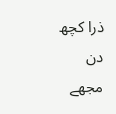ذرا کچھ دن
مجھے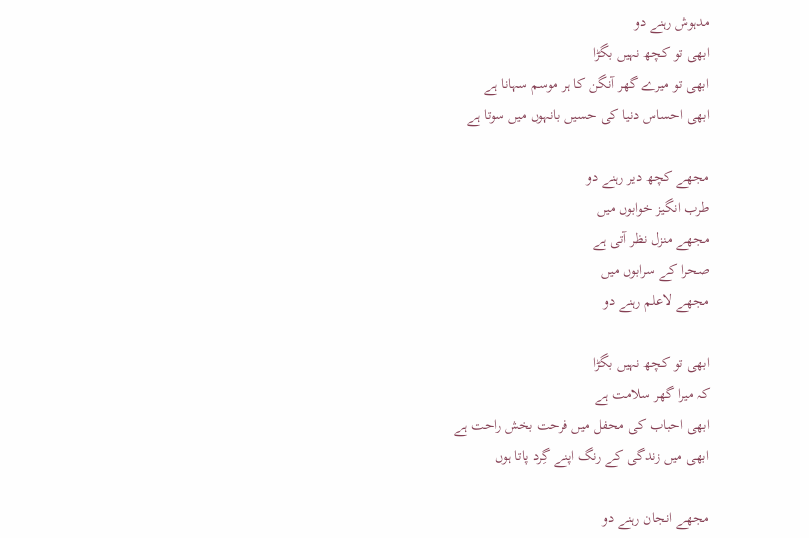مدہوش رہنے دو
ابھی تو کچھ نہیں بگڑا
ابھی تو میرے گھر آنگن کا ہر موسم سہانا ہے
ابھی احساس دنیا کی حسیں بانہوں میں سوتا ہے

مجھے کچھ دیر رہنے دو
طرب انگیز خوابوں میں
مجھے منزل نظر آتی ہے
صحرا کے سرابوں میں
مجھے لاعلم رہنے دو

ابھی تو کچھ نہیں بگڑا
کہ میرا گھر سلامت ہے
ابھی احباب کی محفل میں فرحت بخش راحت ہے
ابھی میں زندگی کے رنگ اپنے گِرد پاتا ہوں

مجھے انجان رہنے دو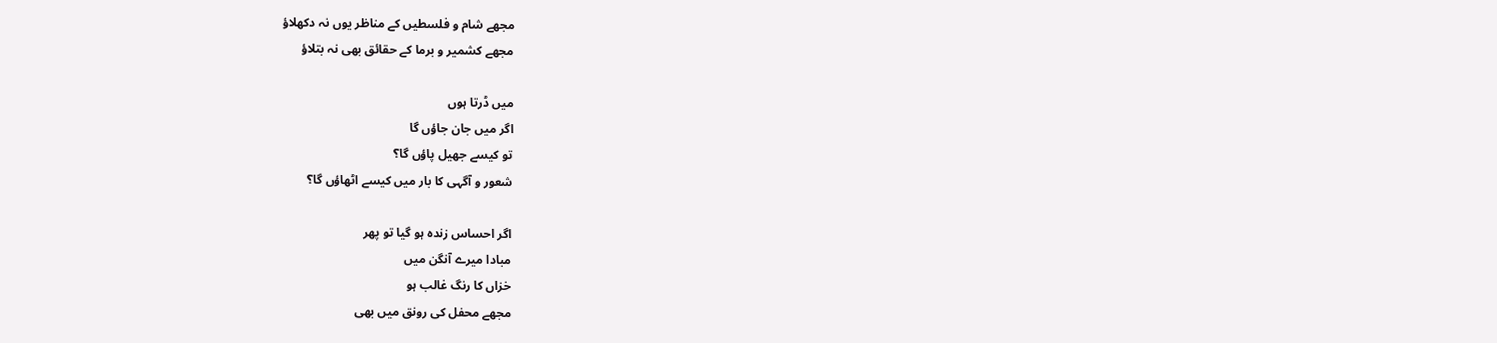مجھے شام و فلسطیں کے مناظر یوں نہ دکھلاؤ
مجھے کشمیر و برما کے حقائق بھی نہ بتلاؤ

میں ڈرتا ہوں
اگر میں جان جاؤں گا
تو کیسے جھیل پاؤں گا؟
شعور و آگہی کا بار میں کیسے اٹھاؤں گا؟

اگر احساس زندہ ہو گیا تو پھر
مبادا میرے آنگن میں
خزاں کا رنگ غالب ہو
مجھے محفل کی رونق میں بھی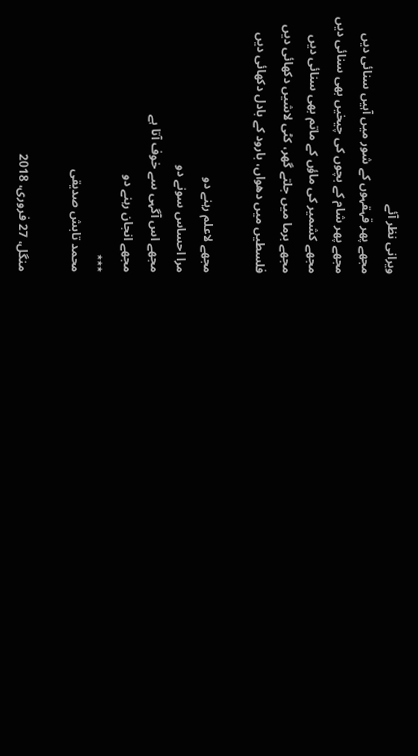ویرانی نظر آئے
مجھے پھر قہقہوں کے شور میں آہیں سنائی دیں
مجھے پھر شام کے بچوں کی چیخیں بھی سنائی دیں
مجھے کشمیر کی ماؤں کے ماتم بھی سنائی دیں
مجھے برما میں جلتے گھر، کٹی لاشیں دکھائی دیں
فلسطیں میں دھواں، بارود کے بادل دکھائی دیں

مجھے لاعلم رہنے دو
مرا احساس سونے دو
مجھے اس آگہی سے خوف آتا ہے
مجھے انجان رہنے دو
٭٭٭
محمد تابش صدیقی

منگل، 27 فروری، 2018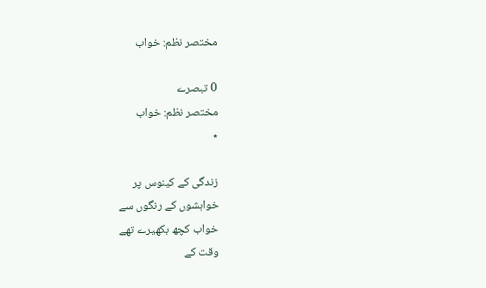مختصر نظم: خواب

0 تبصرے
مختصر نظم: خواب
٭

زندگی کے کینوس پر
خواہشوں کے رنگوں سے
خواب کچھ بکھیرے تھے
وقت کے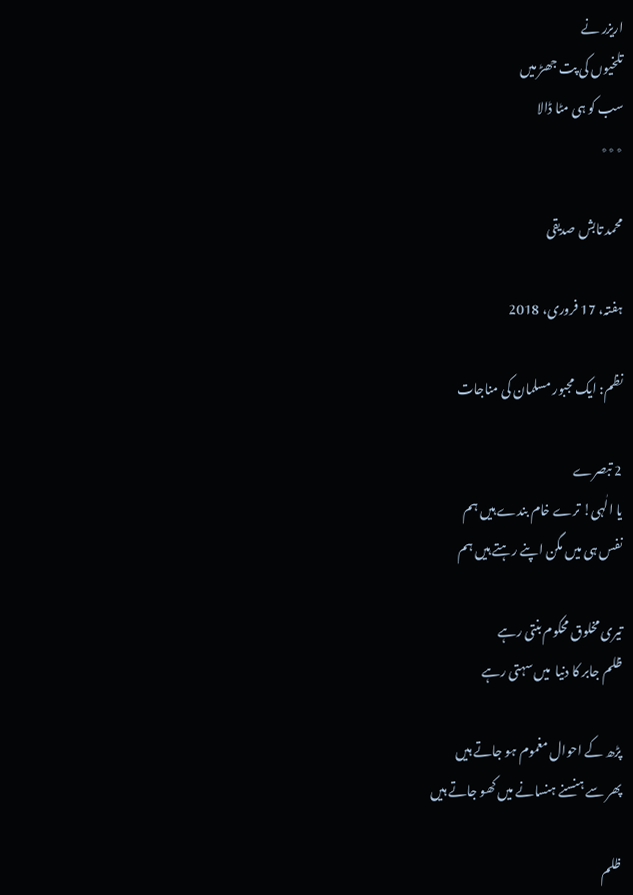اریزر نے
تلخیوں کی پت جھڑ میں
سب کو ہی مٹا ڈالا
٭٭٭

محمد تابش صدیقی

ہفتہ، 17 فروری، 2018

نظم: ایک مجبور مسلمان کی مناجات

2 تبصرے
یا الٰہی! ترے خام بندے ہیں ہم
نفس ہی میں مگن اپنے رہتے ہیں ہم

تیری مخلوق محکوم بنتی رہے
ظلم جابر کا دنیا  میں سہتی رہے

پڑھ کے احوال مغموم ہو جاتے ہیں
پھر سے ہنسنے ہنسانے میں کھو جاتے ہیں

ظلم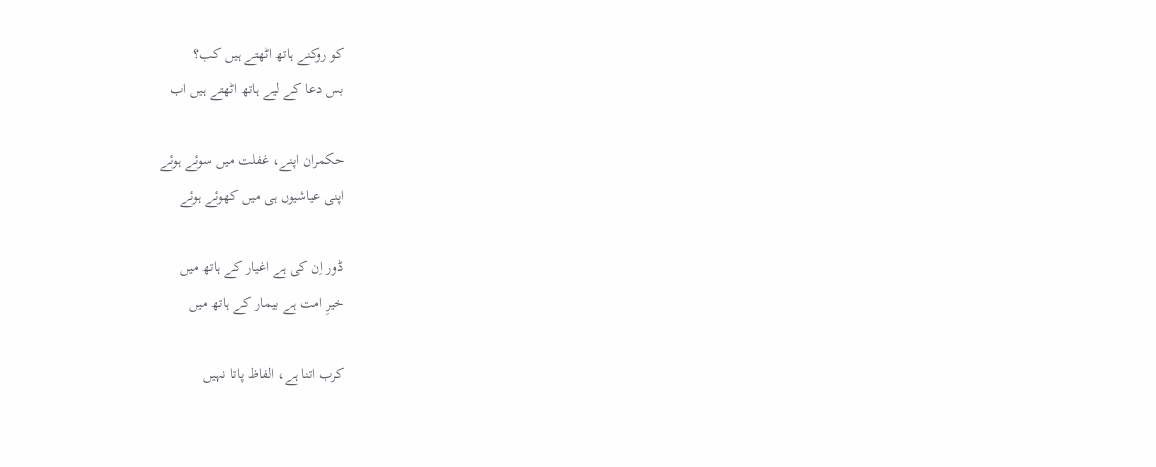کو روکنے ہاتھ اٹھتے ہیں کب؟
بس دعا کے لیے ہاتھ اٹھتے ہیں اب

حکمران اپنے، غفلت میں سوئے ہوئے
اپنی عیاشیوں ہی میں کھوئے ہوئے

ڈور اِن کی ہے اغیار کے ہاتھ میں
خیرِ امت ہے بیمار کے ہاتھ میں

کرب اتنا ہے، الفاظ پاتا نہیں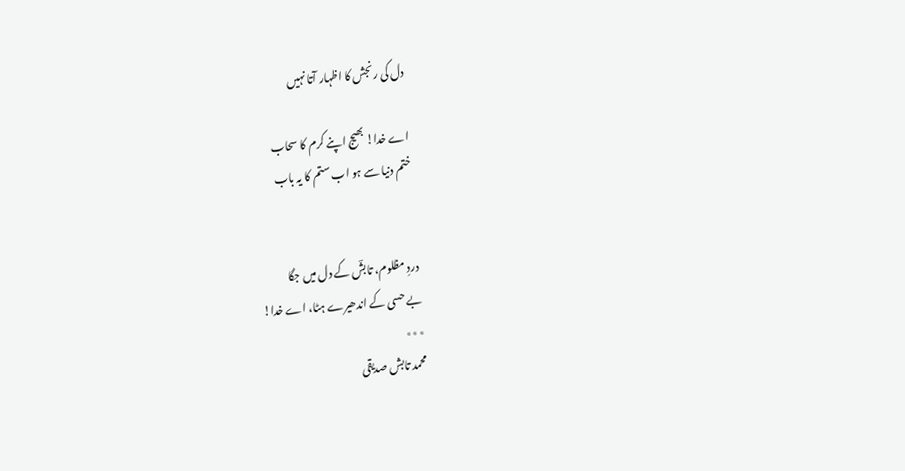دل کی رنجش کا اظہار آتا نہیں

اے خدا! بھیج اپنے کرم کا سحاب
ختم دنیا سے ہو اب ستم کا یہ باب


دردِ مظلوم، تابشؔ کے دل میں جگا
بے حسی کے اندھیرے ہٹا، اے خدا!
٭٭٭
محمد تابش صدیقی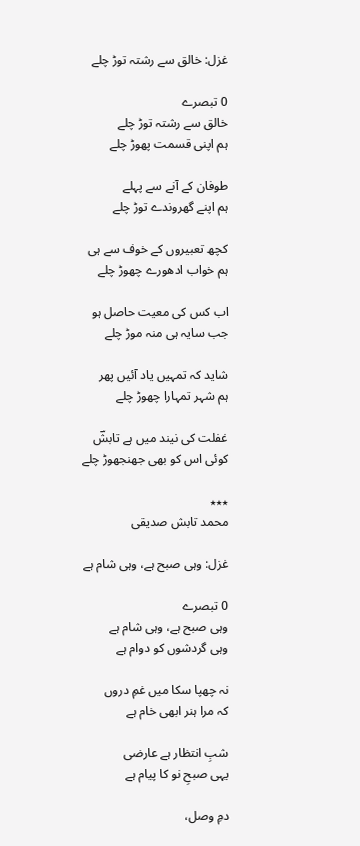غزل: خالق سے رشتہ توڑ چلے

0 تبصرے
خالق سے رشتہ توڑ چلے
ہم اپنی قسمت پھوڑ چلے

طوفان کے آنے سے پہلے
ہم اپنے گھروندے توڑ چلے

کچھ تعبیروں کے خوف سے ہی
ہم خواب ادھورے چھوڑ چلے

اب کس کی معیت حاصل ہو
جب سایہ ہی منہ موڑ چلے

شاید کہ تمہیں یاد آئیں پھر
ہم شہر تمہارا چھوڑ چلے

غفلت کی نیند میں ہے تابشؔ
کوئی اس کو بھی جھنجھوڑ چلے

٭٭٭
محمد تابش صدیقی

غزل: وہی صبح ہے، وہی شام ہے

0 تبصرے
وہی صبح ہے، وہی شام ہے
وہی گردشوں کو دوام ہے

نہ چھپا سکا میں غمِ دروں
کہ مرا ہنر ابھی خام ہے

شبِ انتظار ہے عارضی
یہی صبحِ نو کا پیام ہے

دمِ وصل،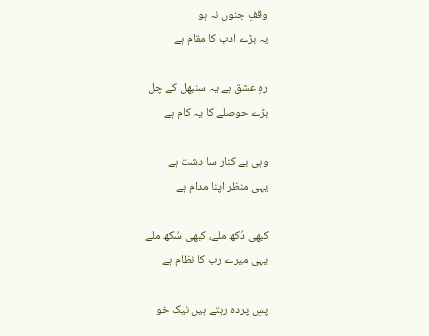وقفِ جنوں نہ ہو
یہ بڑے ادب کا مقام ہے

رہِ عشق ہے یہ سنبھل کے چل
بڑے حوصلے کا یہ کام ہے

وہی بے کنار سا دشت ہے
یہی منظر اپنا مدام ہے

کبھی دُکھ ملے، کبھی سُکھ ملے
یہی میرے رب کا نظام ہے

پسِ پردہ رہتے ہیں نیک خو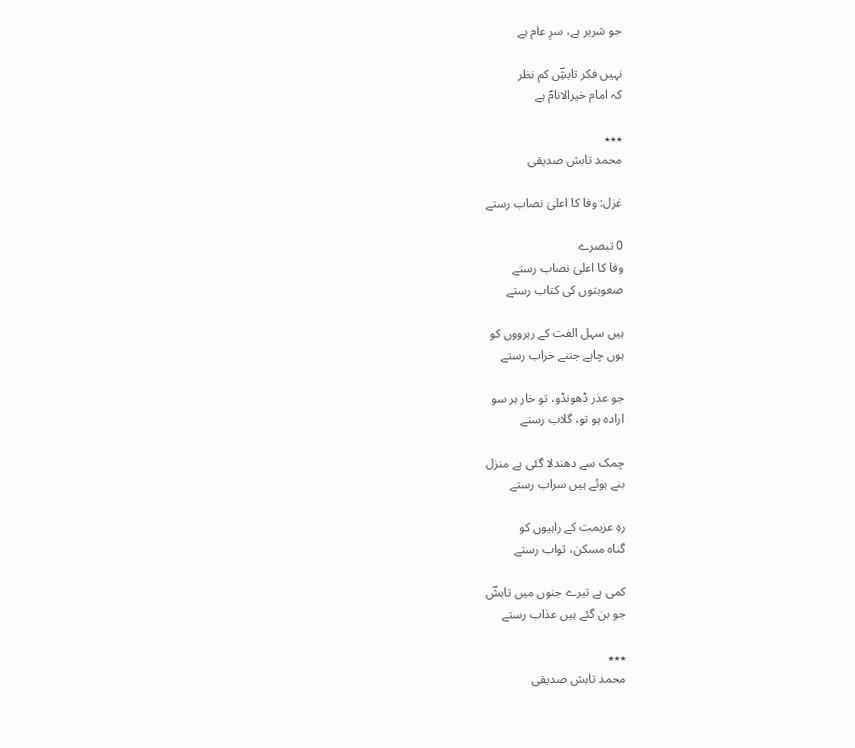جو شریر ہے، سرِ عام ہے

نہیں فکر تابشِؔ کم نظر
کہ امام خیرالانامؐ ہے

٭٭٭
محمد تابش صدیقی

غزل: وفا کا اعلیٰ نصاب رستے

0 تبصرے
وفا کا اعلیٰ نصاب رستے
صعوبتوں کی کتاب رستے

ہیں سہل الفت کے رہرووں کو
ہوں چاہے جتنے خراب رستے

جو عذر ڈھونڈو، تو خار ہر سو
ارادہ ہو تو، گلاب رستے

چمک سے دھندلا گئی ہے منزل
بنے ہوئے ہیں سراب رستے

رہِ عزیمت کے راہیوں کو
گناہ مسکن، ثواب رستے

کمی ہے تیرے جنوں میں تابشؔ
جو بن گئے ہیں عذاب رستے

٭٭٭
محمد تابش صدیقی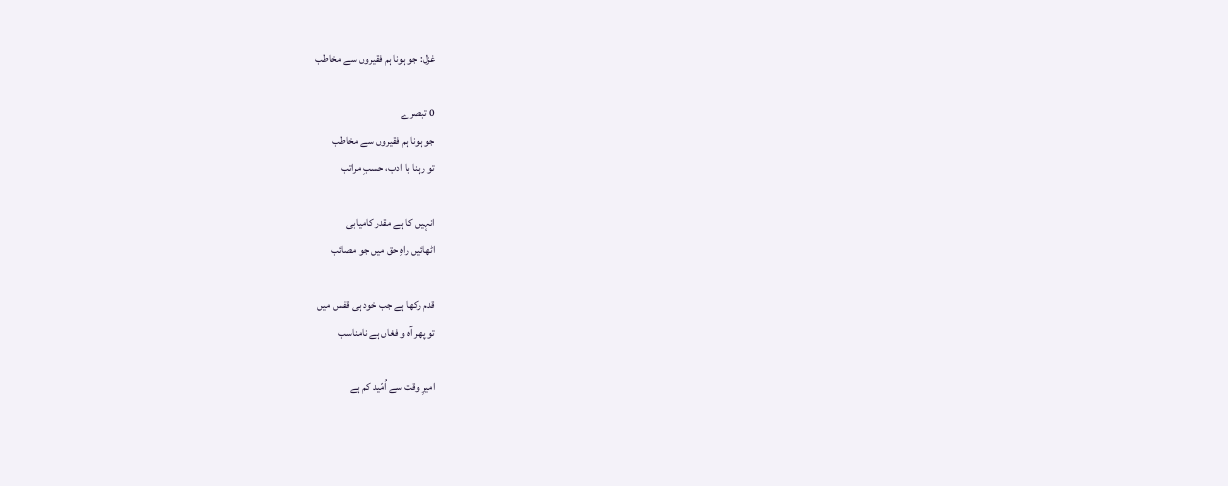غزل: جو ہونا ہم فقیروں سے مخاطب

0 تبصرے
جو ہونا ہم فقیروں سے مخاطب
تو رہنا با ادب، حسبِ مراتب

انہیں کا ہے مقدر کامیابی
اٹھائیں راہِ حق میں جو مصائب

قدم رکھا ہے جب خود ہی قفس میں
تو پھر آہ و فغاں ہے نامناسب

امیرِ وقت سے اُمّید کم ہے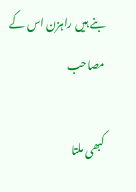بنے ہیں راہزن اس کے مصاحب

کبھی ملتا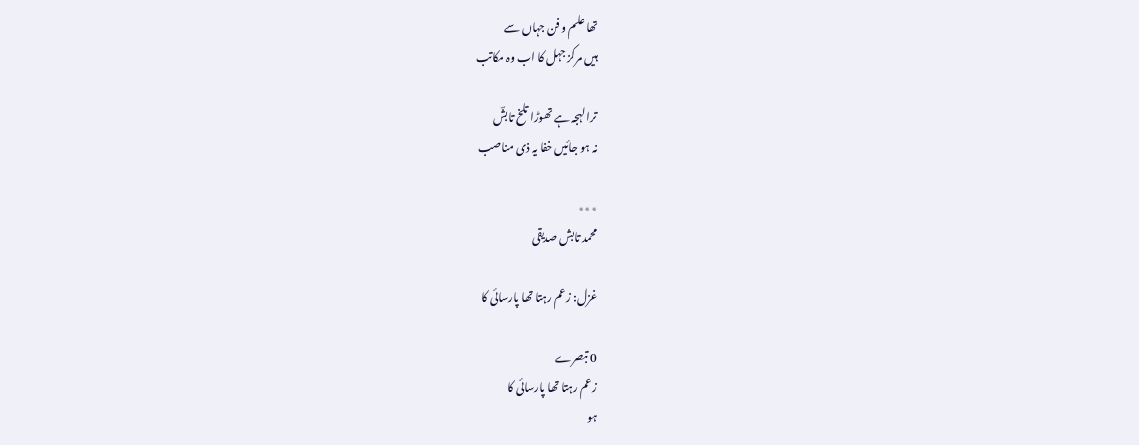تھا علم و فن جہاں سے
ہیں مرکز جہل کا اب وہ مکاتب

ترا لہجہ ہے تھوڑا تلخ تابشؔ
نہ ہو جائیں خفا یہ ذی مناصب

٭٭٭
محمد تابش صدیقی

غزل: زعم رہتا تھا پارسائی کا

0 تبصرے
زعم رہتا تھا پارسائی کا
ہو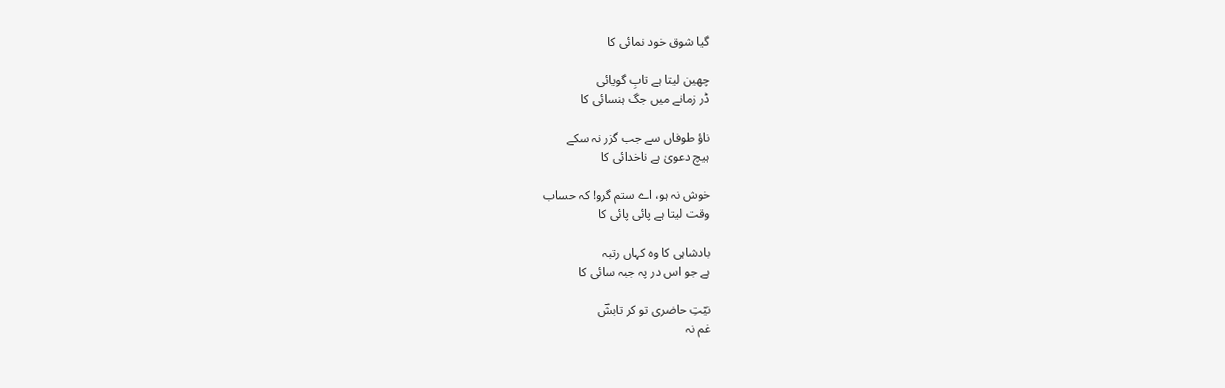گیا شوق خود نمائی کا

چھین لیتا ہے تابِ گویائی
ڈر زمانے میں جگ ہنسائی کا

ناؤ طوفاں سے جب گزر نہ سکے
ہیچ دعویٰ ہے ناخدائی کا

خوش نہ ہو، اے ستم گرو! کہ حساب
وقت لیتا ہے پائی پائی کا

بادشاہی کا وہ کہاں رتبہ
ہے جو اس در پہ جبہ سائی کا

نیّتِ حاضری تو کر تابشؔ
غم نہ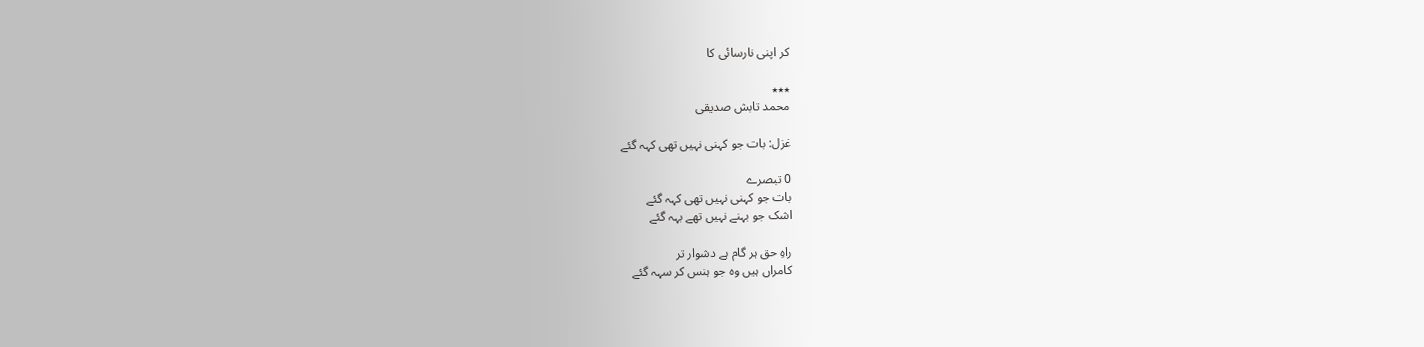کر اپنی نارسائی کا

٭٭٭
محمد تابش صدیقی

غزل: بات جو کہنی نہیں تھی کہہ گئے

0 تبصرے
بات جو کہنی نہیں تھی کہہ گئے
اشک جو بہنے نہیں تھے بہہ گئے

راہِ حق ہر گام ہے دشوار تر
کامراں ہیں وہ جو ہنس کر سہہ گئے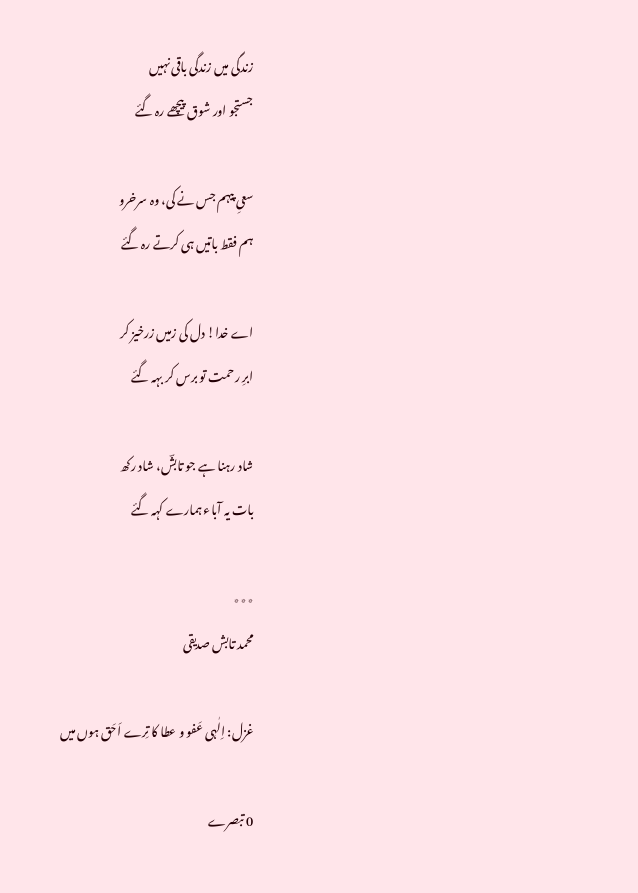زندگی میں زندگی باقی نہیں
جستجو اور شوق پیچھے رہ گئے

سعیِ پیہم جس نے کی، وہ سرخرو
ہم فقط باتیں ہی کرتے رہ گئے

اے خدا! دل کی زمیں زرخیز کر
ابرِ رحمت تو برس کر بہہ گئے

شاد رہنا ہے جو تابشؔ، شاد رکھ
بات یہ آباء ہمارے کہہ گئے

٭٭٭
محمد تابش صدیقی

غزل: اِلٰہی عَفو و عطا کا تِرے اَحَق ہوں میں

0 تبصرے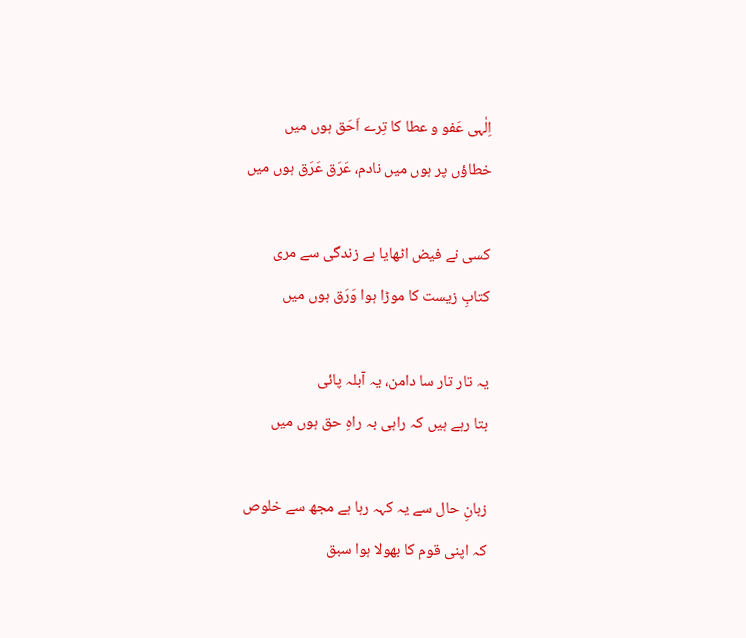اِلٰہی عَفو و عطا کا تِرے اَحَق ہوں میں
خطاؤں پر ہوں میں نادم، عَرَق عَرَق ہوں میں

کسی نے فیض اٹھایا ہے زندگی سے مری
کتابِ زیست کا موڑا ہوا وَرَق ہوں میں

یہ تار تار سا دامن، یہ آبلہ پائی
بتا رہے ہیں کہ راہی بہ راہِ حق ہوں میں

زبانِ حال سے یہ کہہ رہا ہے مجھ سے خلوص
کہ اپنی قوم کا بھولا ہوا سبق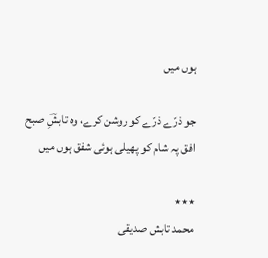ہوں میں

جو ذرّے ذرّے کو روشن کرے، وہ تابشِؔ صبح
افق پہ شام کو پھیلی ہوئی شفق ہوں میں

٭٭٭
محمد تابش صدیقی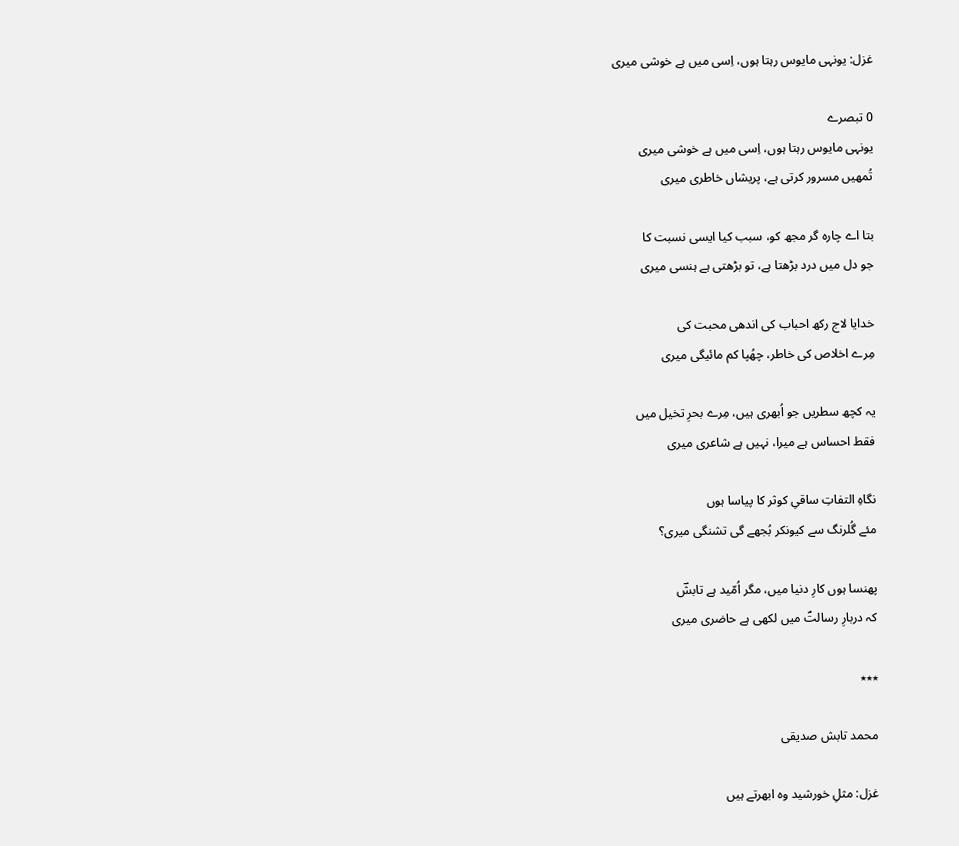غزل: یونہی مایوس رہتا ہوں، اِسی میں ہے خوشی میری

0 تبصرے
یونہی مایوس رہتا ہوں، اِسی میں ہے خوشی میری
تُمھیں مسرور کرتی ہے، پریشاں خاطری میری

بتا اے چارہ گر مجھ کو، سبب کیا ایسی نسبت کا
جو دل میں درد بڑھتا ہے، تو بڑھتی ہے ہنسی میری

خدایا لاج رکھ احباب کی اندھی محبت کی
مِرے اخلاص کی خاطر، چھُپا کم مائیگی میری

یہ کچھ سطریں جو اُبھری ہیں، مِرے بحرِ تخیل میں
فقط احساس ہے میرا، نہیں ہے شاعری میری

نگاہِ التفاتِ ساقیِ کوثر کا پیاسا ہوں
مئے گُلرنگ سے کیونکر بُجھے گی تشنگی میری؟

پھنسا ہوں کارِ دنیا میں، مگر اُمّید ہے تابشؔ
کہ دربارِ رسالتؐ میں لکھی ہے حاضری میری

٭٭٭

محمد تابش صدیقی

غزل: مثلِ خورشید وہ ابھرتے ہیں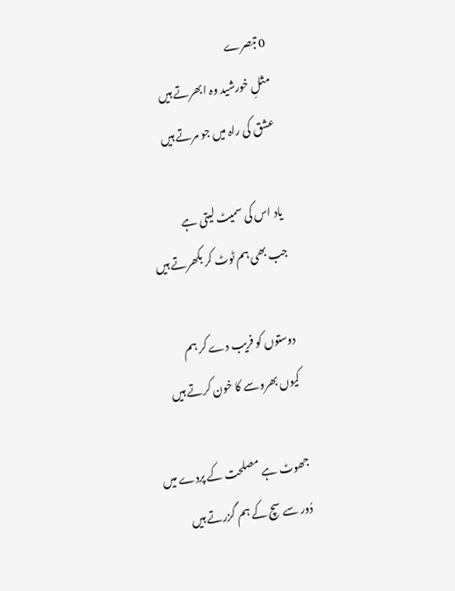0 تبصرے
مثلِ خورشید وہ ابھرتے ہیں
عشق کی راہ میں جو مرتے ہیں

یاد اس کی سمیٹ لیتی ہے
جب بھی ہم ٹوٹ کر بکھرتے ہیں

دوستوں کو فریب دے کر ہم
کیوں بھروسے کا خون کرتے ہیں

جھوٹ ہے مصلحت کے پردے میں
دُور سے سچ کے ہم گزرتے ہیں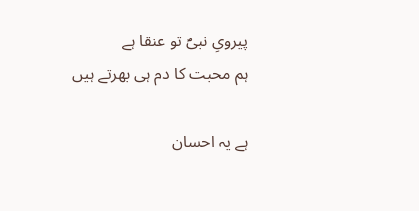پیرویِ نبیؐ تو عنقا ہے
ہم محبت کا دم ہی بھرتے ہیں

ہے یہ احسان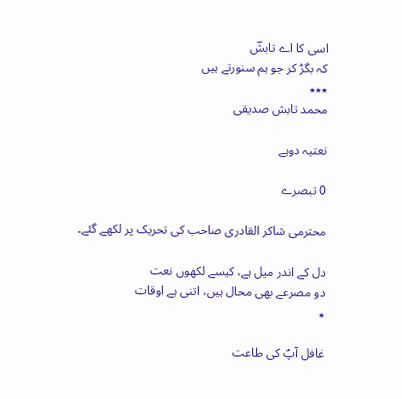اسی کا اے تابشؔ
کہ بگڑ کر جو ہم سنورتے ہیں
٭٭٭
محمد تابش صدیقی

نعتیہ دوہے

0 تبصرے

محترمی شاکر القادری صاحب کی تحریک پر لکھے گئے۔

دل کے اندر میل ہے، کیسے لکھوں نعت
دو مصرعے بھی محال ہیں، اتنی ہے اوقات
٭

غافل آپؐ کی طاعت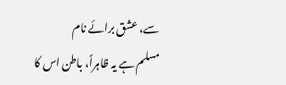سے، عشق برائے نام
مسلم ہے یہ ظاہراً، باطن اس کا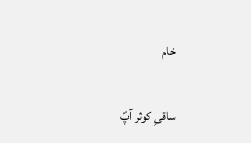خام

ساقیِ کوثر آپؐ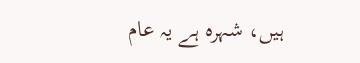ہیں، شہرہ ہے یہ عام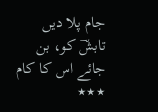جام پلا دیں تابشؔ کو، بن جائے اس کا کام
٭٭٭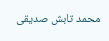محمد تابش صدیقی